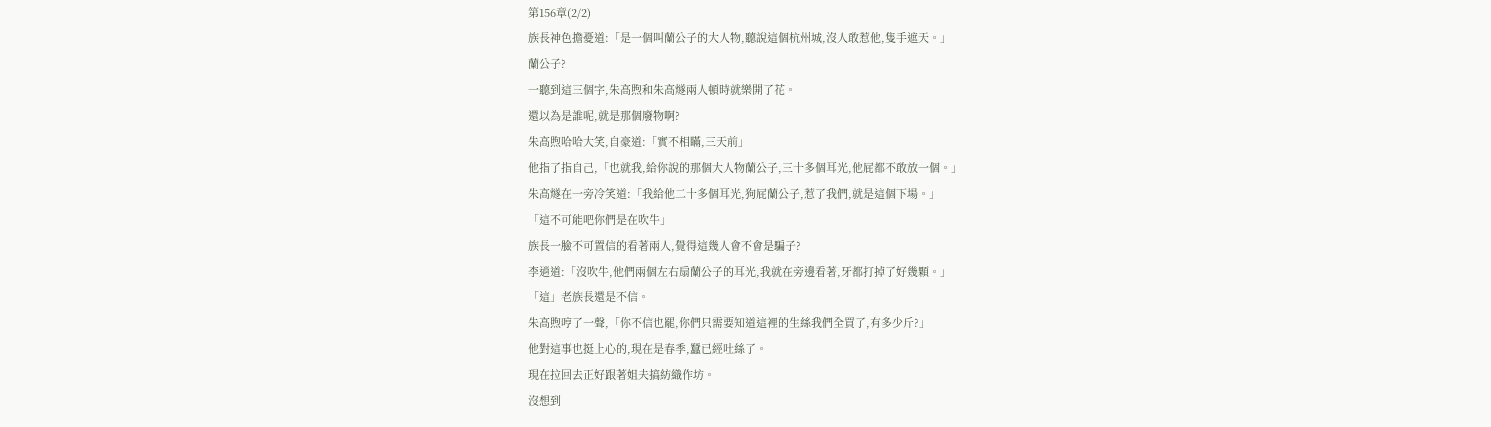第156章(2/2)
族長神色擔憂道:「是一個叫蘭公子的大人物,聽說這個杭州城,沒人敢惹他,隻手遮天。」
蘭公子?
一聽到這三個字,朱高煦和朱高燧兩人頓時就樂開了花。
還以為是誰呢,就是那個廢物啊?
朱高煦哈哈大笑,自豪道:「實不相瞞,三天前」
他指了指自己,「也就我,給你說的那個大人物蘭公子,三十多個耳光,他屁都不敢放一個。」
朱高燧在一旁冷笑道:「我給他二十多個耳光,狗屁蘭公子,惹了我們,就是這個下場。」
「這不可能吧你們是在吹牛」
族長一臉不可置信的看著兩人,覺得這幾人會不會是騙子?
李逍道:「沒吹牛,他們兩個左右扇蘭公子的耳光,我就在旁邊看著,牙都打掉了好幾顆。」
「這」老族長還是不信。
朱高煦哼了一聲,「你不信也罷,你們只需要知道這裡的生絲我們全買了,有多少斤?」
他對這事也挺上心的,現在是春季,蠶已經吐絲了。
現在拉回去正好跟著姐夫搞紡織作坊。
沒想到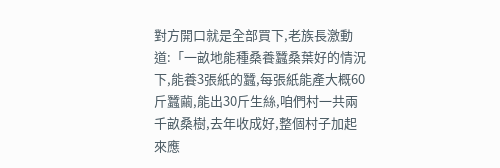對方開口就是全部買下,老族長激動道:「一畝地能種桑養蠶桑葉好的情況下,能養3張紙的蠶,每張紙能產大概60斤蠶繭,能出30斤生絲,咱們村一共兩千畝桑樹,去年收成好,整個村子加起來應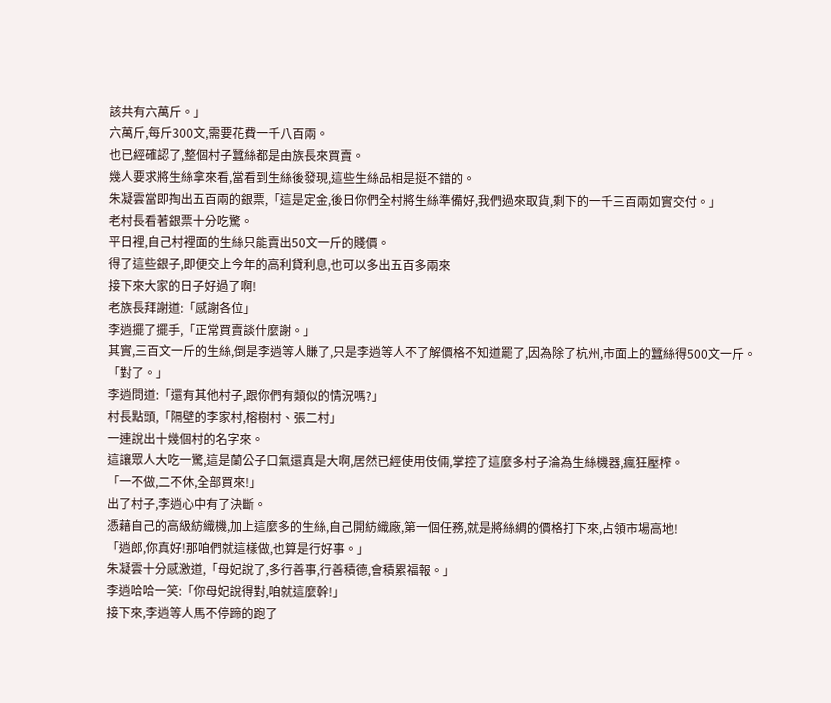該共有六萬斤。」
六萬斤,每斤300文,需要花費一千八百兩。
也已經確認了,整個村子蠶絲都是由族長來買賣。
幾人要求將生絲拿來看,當看到生絲後發現,這些生絲品相是挺不錯的。
朱凝雲當即掏出五百兩的銀票,「這是定金,後日你們全村將生絲準備好,我們過來取貨,剩下的一千三百兩如實交付。」
老村長看著銀票十分吃驚。
平日裡,自己村裡面的生絲只能賣出50文一斤的賤價。
得了這些銀子,即便交上今年的高利貸利息,也可以多出五百多兩來
接下來大家的日子好過了啊!
老族長拜謝道:「感謝各位」
李逍擺了擺手,「正常買賣談什麼謝。」
其實,三百文一斤的生絲,倒是李逍等人賺了,只是李逍等人不了解價格不知道罷了,因為除了杭州,市面上的蠶絲得500文一斤。
「對了。」
李逍問道:「還有其他村子,跟你們有類似的情況嗎?」
村長點頭,「隔壁的李家村,榕樹村、張二村」
一連說出十幾個村的名字來。
這讓眾人大吃一驚,這是蘭公子口氣還真是大啊,居然已經使用伎倆,掌控了這麼多村子淪為生絲機器,瘋狂壓榨。
「一不做,二不休,全部買來!」
出了村子,李逍心中有了決斷。
憑藉自己的高級紡織機,加上這麼多的生絲,自己開紡織廠,第一個任務,就是將絲綢的價格打下來,占領市場高地!
「逍郎,你真好!那咱們就這樣做,也算是行好事。」
朱凝雲十分感激道,「母妃說了,多行善事,行善積德,會積累福報。」
李逍哈哈一笑:「你母妃說得對,咱就這麼幹!」
接下來,李逍等人馬不停蹄的跑了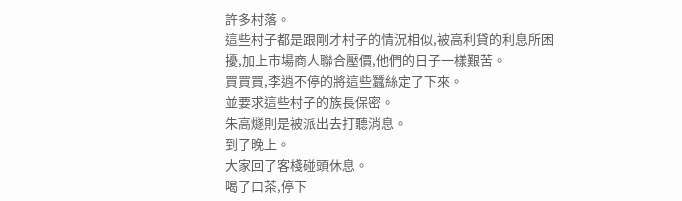許多村落。
這些村子都是跟剛才村子的情況相似,被高利貸的利息所困擾,加上市場商人聯合壓價,他們的日子一樣艱苦。
買買買,李逍不停的將這些蠶絲定了下來。
並要求這些村子的族長保密。
朱高燧則是被派出去打聽消息。
到了晚上。
大家回了客棧碰頭休息。
喝了口茶,停下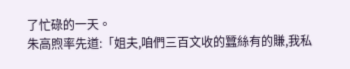了忙碌的一天。
朱高煦率先道:「姐夫,咱們三百文收的蠶絲有的賺,我私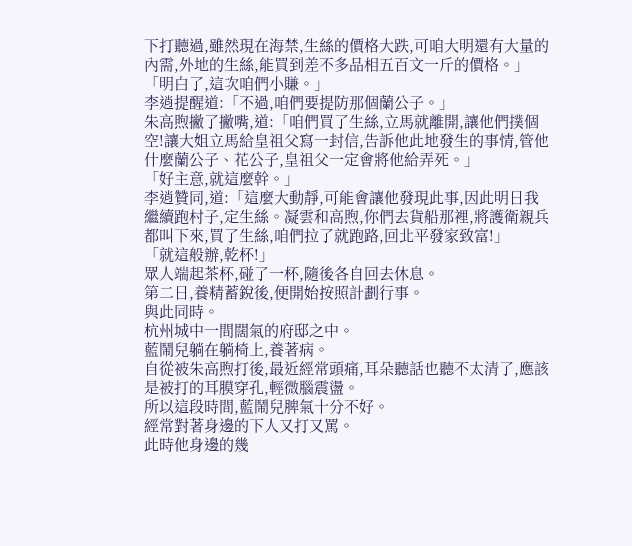下打聽過,雖然現在海禁,生絲的價格大跌,可咱大明還有大量的內需,外地的生絲,能買到差不多品相五百文一斤的價格。」
「明白了,這次咱們小賺。」
李逍提醒道:「不過,咱們要提防那個蘭公子。」
朱高煦撇了撇嘴,道:「咱們買了生絲,立馬就離開,讓他們撲個空!讓大姐立馬給皇祖父寫一封信,告訴他此地發生的事情,管他什麼蘭公子、花公子,皇祖父一定會將他給弄死。」
「好主意,就這麼幹。」
李逍贊同,道:「這麼大動靜,可能會讓他發現此事,因此明日我繼續跑村子,定生絲。凝雲和高煦,你們去貨船那裡,將護衛親兵都叫下來,買了生絲,咱們拉了就跑路,回北平發家致富!」
「就這般辦,乾杯!」
眾人端起茶杯,碰了一杯,隨後各自回去休息。
第二日,養精蓄銳後,便開始按照計劃行事。
與此同時。
杭州城中一間闊氣的府邸之中。
藍鬧兒躺在躺椅上,養著病。
自從被朱高煦打後,最近經常頭痛,耳朵聽話也聽不太清了,應該是被打的耳膜穿孔,輕微腦震盪。
所以這段時間,藍鬧兒脾氣十分不好。
經常對著身邊的下人又打又罵。
此時他身邊的幾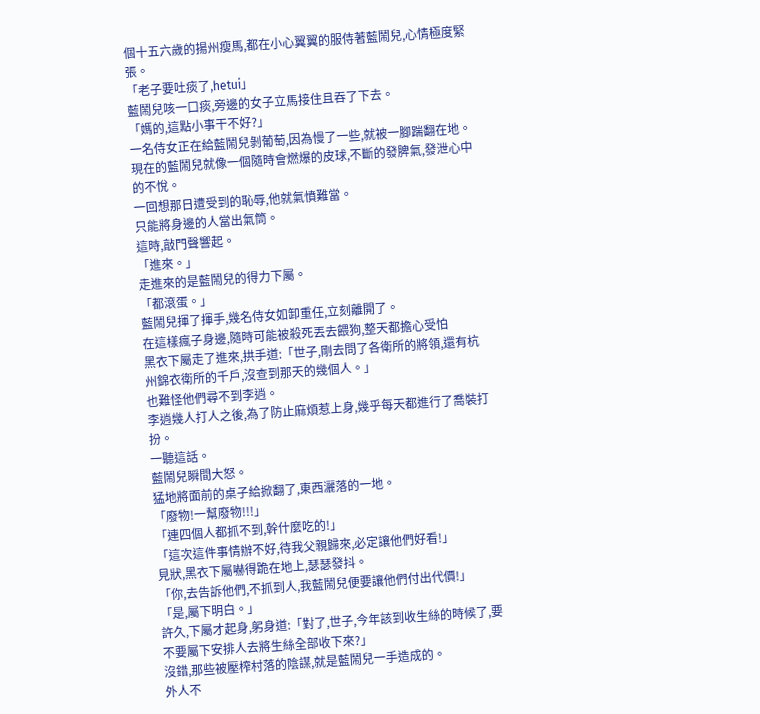個十五六歲的揚州瘦馬,都在小心翼翼的服侍著藍鬧兒,心情極度緊張。
「老子要吐痰了,hetui」
藍鬧兒咳一口痰,旁邊的女子立馬接住且吞了下去。
「媽的,這點小事干不好?」
一名侍女正在給藍鬧兒剝葡萄,因為慢了一些,就被一腳踹翻在地。
現在的藍鬧兒就像一個隨時會燃爆的皮球,不斷的發脾氣,發泄心中的不悅。
一回想那日遭受到的恥辱,他就氣憤難當。
只能將身邊的人當出氣筒。
這時,敲門聲響起。
「進來。」
走進來的是藍鬧兒的得力下屬。
「都滾蛋。」
藍鬧兒揮了揮手,幾名侍女如卸重任,立刻離開了。
在這樣瘋子身邊,隨時可能被殺死丟去餵狗,整天都擔心受怕
黑衣下屬走了進來,拱手道:「世子,剛去問了各衛所的將領,還有杭州錦衣衛所的千戶,沒查到那天的幾個人。」
也難怪他們尋不到李逍。
李逍幾人打人之後,為了防止麻煩惹上身,幾乎每天都進行了喬裝打扮。
一聽這話。
藍鬧兒瞬間大怒。
猛地將面前的桌子給掀翻了,東西灑落的一地。
「廢物!一幫廢物!!!」
「連四個人都抓不到,幹什麼吃的!」
「這次這件事情辦不好,待我父親歸來,必定讓他們好看!」
見狀,黑衣下屬嚇得跪在地上,瑟瑟發抖。
「你,去告訴他們,不抓到人,我藍鬧兒便要讓他們付出代價!」
「是,屬下明白。」
許久,下屬才起身,躬身道:「對了,世子,今年該到收生絲的時候了,要不要屬下安排人去將生絲全部收下來?」
沒錯,那些被壓榨村落的陰謀,就是藍鬧兒一手造成的。
外人不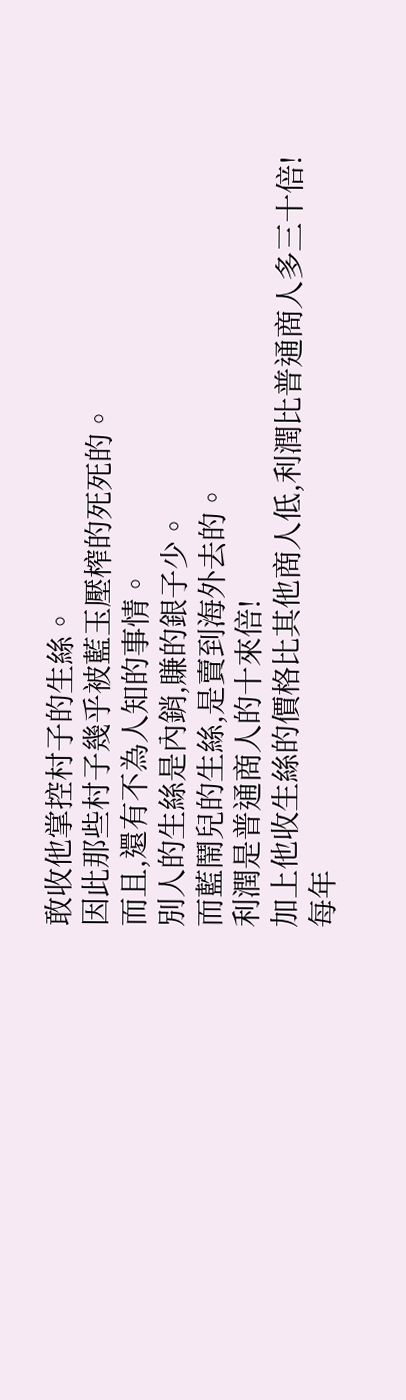敢收他掌控村子的生絲。
因此那些村子幾乎被藍玉壓榨的死死的。
而且,還有不為人知的事情。
別人的生絲是內銷,賺的銀子少。
而藍鬧兒的生絲,是賣到海外去的。
利潤是普通商人的十來倍!
加上他收生絲的價格比其他商人低,利潤比普通商人多三十倍!
每年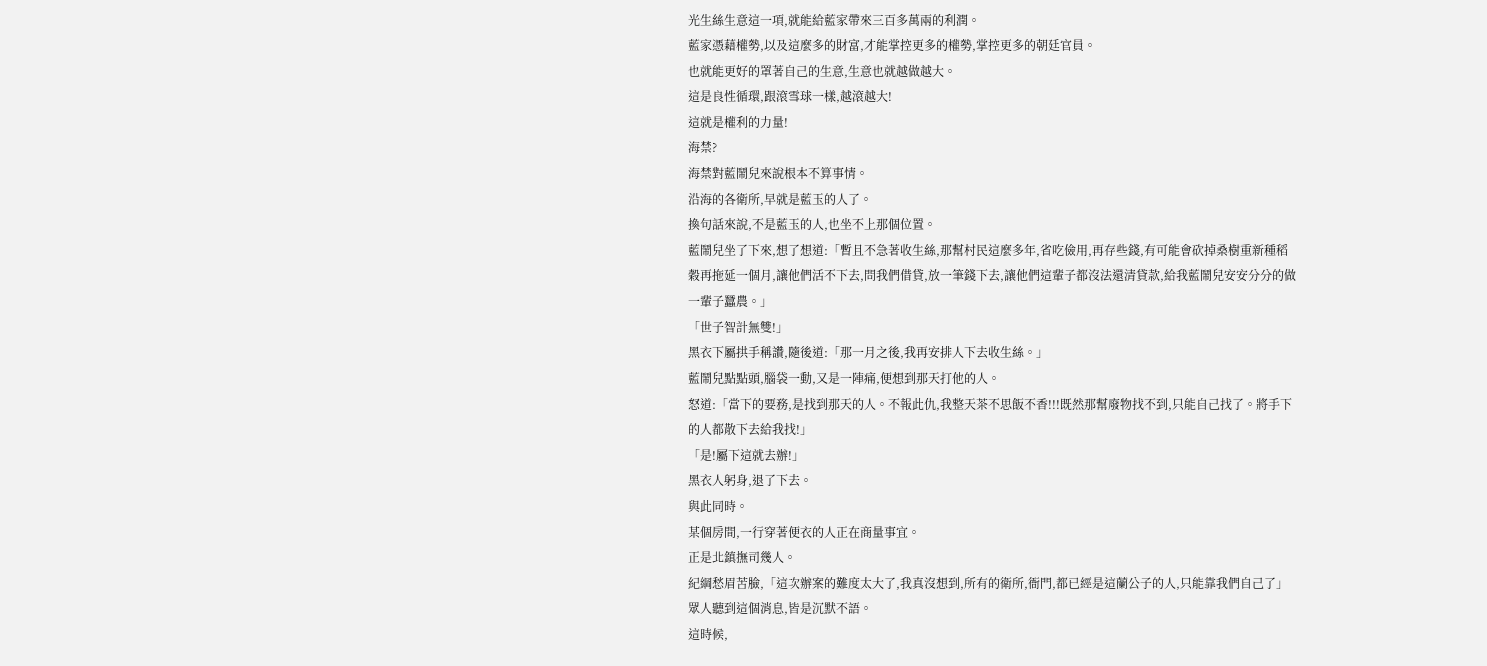光生絲生意這一項,就能給藍家帶來三百多萬兩的利潤。
藍家憑藉權勢,以及這麼多的財富,才能掌控更多的權勢,掌控更多的朝廷官員。
也就能更好的罩著自己的生意,生意也就越做越大。
這是良性循環,跟滾雪球一樣,越滾越大!
這就是權利的力量!
海禁?
海禁對藍鬧兒來說根本不算事情。
沿海的各衛所,早就是藍玉的人了。
換句話來說,不是藍玉的人,也坐不上那個位置。
藍鬧兒坐了下來,想了想道:「暫且不急著收生絲,那幫村民這麼多年,省吃儉用,再存些錢,有可能會砍掉桑樹重新種稻穀再拖延一個月,讓他們活不下去,問我們借貸,放一筆錢下去,讓他們這輩子都沒法還清貸款,給我藍鬧兒安安分分的做一輩子蠶農。」
「世子智計無雙!」
黑衣下屬拱手稱讚,隨後道:「那一月之後,我再安排人下去收生絲。」
藍鬧兒點點頭,腦袋一動,又是一陣痛,便想到那天打他的人。
怒道:「當下的要務,是找到那天的人。不報此仇,我整天茶不思飯不香!!!既然那幫廢物找不到,只能自己找了。將手下的人都散下去給我找!」
「是!屬下這就去辦!」
黑衣人躬身,退了下去。
與此同時。
某個房間,一行穿著便衣的人正在商量事宜。
正是北鎮撫司幾人。
紀綱愁眉苦臉,「這次辦案的難度太大了,我真沒想到,所有的衛所,衙門,都已經是這蘭公子的人,只能靠我們自己了」
眾人聽到這個消息,皆是沉默不語。
這時候,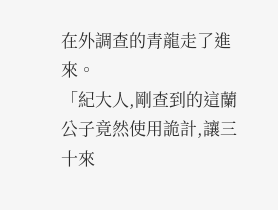在外調查的青龍走了進來。
「紀大人,剛查到的這蘭公子竟然使用詭計,讓三十來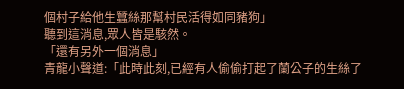個村子給他生蠶絲那幫村民活得如同豬狗」
聽到這消息,眾人皆是駭然。
「還有另外一個消息」
青龍小聲道:「此時此刻,已經有人偷偷打起了蘭公子的生絲了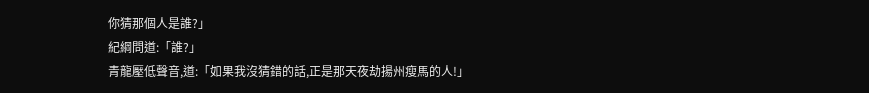你猜那個人是誰?」
紀綱問道:「誰?」
青龍壓低聲音,道:「如果我沒猜錯的話,正是那天夜劫揚州瘦馬的人!」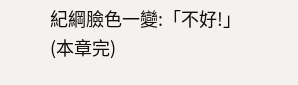紀綱臉色一變:「不好!」
(本章完)